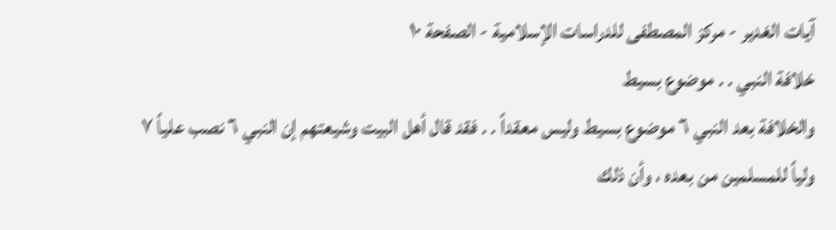آيات الغدير - مركز المصطفى للدراسات الإسلامية - الصفحة ١٠
خلافة النبي . . موضوع بسيط
والخلافة بعد النبي ٦ موضوع بسيط وليس معقداً . . فقد قال أهل البيت وشيعتهم إن النبي ٦ نصب علياً ٧ ولياً للمسلمين من بعده ، وأن ذلك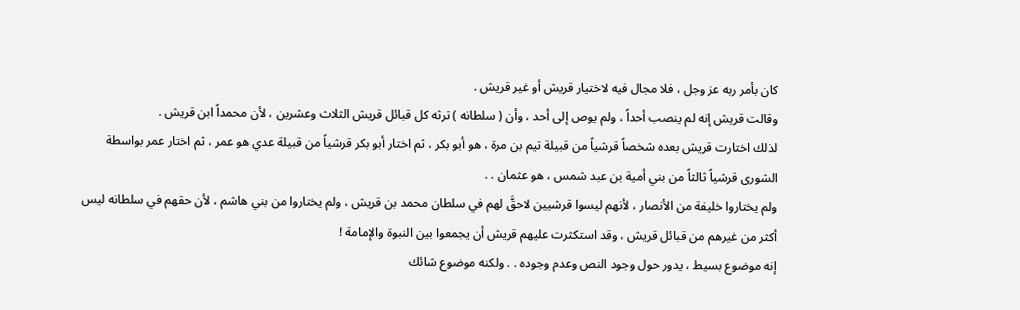كان بأمر ربه عز وجل ، فلا مجال فيه لاختيار قريش أو غير قريش .
وقالت قريش إنه لم ينصب أحداً ، ولم يوص إلى أحد ، وأن ( سلطانه ) ترثه كل قبائل قريش الثلاث وعشرين ، لأن محمداً ابن قريش .
لذلك اختارت قريش بعده شخصاً قرشياً من قبيلة تيم بن مرة ، هو أبو بكر ، ثم اختار أبو بكر قرشياً من قبيلة عدي هو عمر ، ثم اختار عمر بواسطة الشورى قرشياً ثالثاً من بني أمية بن عبد شمس ، هو عثمان . .
ولم يختاروا خليفة من الأنصار ، لأنهم ليسوا قرشيين لاحقَّ لهم في سلطان محمد بن قريش ، ولم يختاروا من بني هاشم ، لأن حقهم في سلطانه ليس أكثر من غيرهم من قبائل قريش ، وقد استكثرت عليهم قريش أن يجمعوا بين النبوة والإمامة !
إنه موضوع بسيط ، يدور حول وجود النص وعدم وجوده . . ولكنه موضوع شائك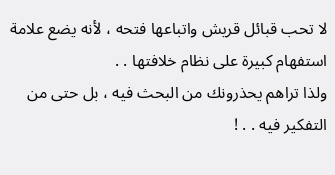لا تحب قبائل قريش واتباعها فتحه ، لأنه يضع علامة استفهام كبيرة على نظام خلافتها . .
ولذا تراهم يحذرونك من البحث فيه ، بل حتى من التفكير فيه . . !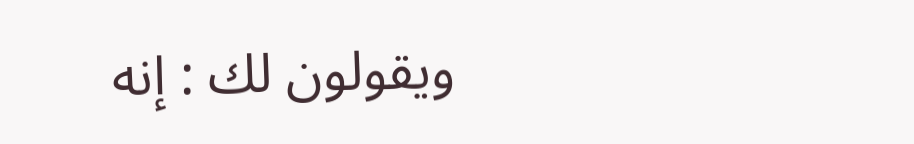ويقولون لك : إنه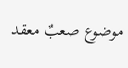موضوع صعبٌ معقد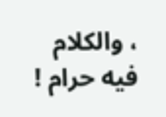، والكلام فيه حرام !